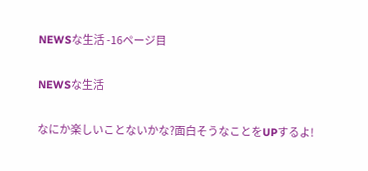NEWSな生活 -16ページ目

NEWSな生活

なにか楽しいことないかな?面白そうなことをUPするよ!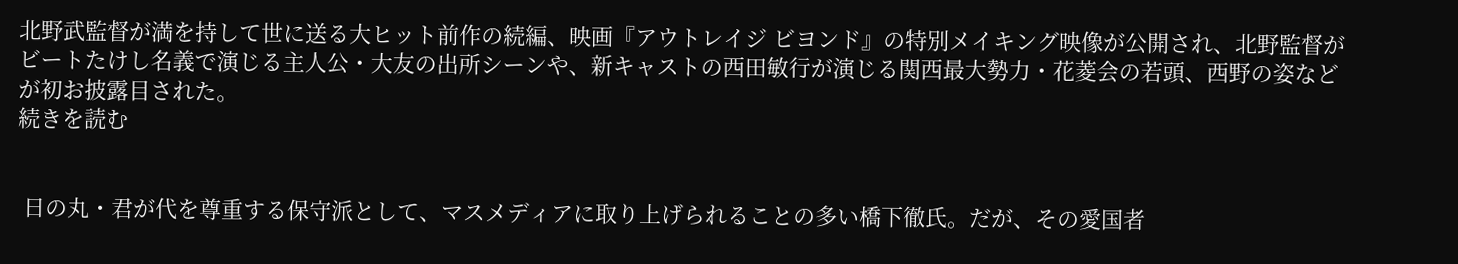北野武監督が満を持して世に送る大ヒット前作の続編、映画『アウトレイジ ビヨンド』の特別メイキング映像が公開され、北野監督がビートたけし名義で演じる主人公・大友の出所シーンや、新キャストの西田敏行が演じる関西最大勢力・花菱会の若頭、西野の姿などが初お披露目された。
続きを読む


 日の丸・君が代を尊重する保守派として、マスメディアに取り上げられることの多い橋下徹氏。だが、その愛国者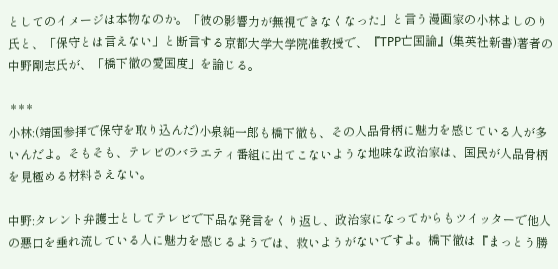としてのイメージは本物なのか。「彼の影響力が無視できなくなった」と言う漫画家の小林よしのり氏と、「保守とは言えない」と断言する京都大学大学院准教授で、『TPP亡国論』(集英社新書)著者の中野剛志氏が、「橋下徹の愛国度」を論じる。

 * * *
小林:(靖国参拝で保守を取り込んだ)小泉純一郎も橋下徹も、その人品骨柄に魅力を感じている人が多いんだよ。そもそも、テレビのバラエティ番組に出てこないような地味な政治家は、国民が人品骨柄を見極める材料さえない。

中野:タレント弁護士としてテレビで下品な発言をくり返し、政治家になってからもツイッターで他人の悪口を垂れ流している人に魅力を感じるようでは、救いようがないですよ。橋下徹は『まっとう勝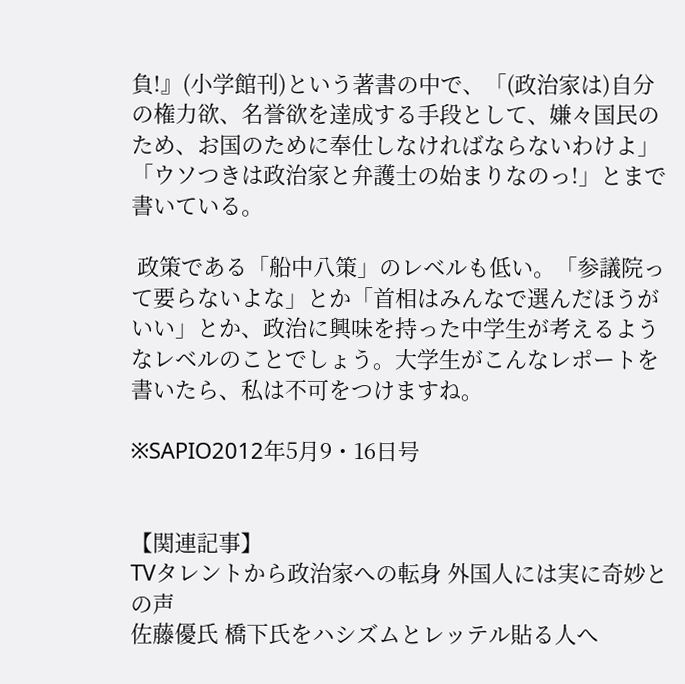負!』(小学館刊)という著書の中で、「(政治家は)自分の権力欲、名誉欲を達成する手段として、嫌々国民のため、お国のために奉仕しなければならないわけよ」「ウソつきは政治家と弁護士の始まりなのっ!」とまで書いている。

 政策である「船中八策」のレベルも低い。「参議院って要らないよな」とか「首相はみんなで選んだほうがいい」とか、政治に興味を持った中学生が考えるようなレベルのことでしょう。大学生がこんなレポートを書いたら、私は不可をつけますね。

※SAPIO2012年5月9・16日号


【関連記事】
TVタレントから政治家への転身 外国人には実に奇妙との声
佐藤優氏 橋下氏をハシズムとレッテル貼る人へ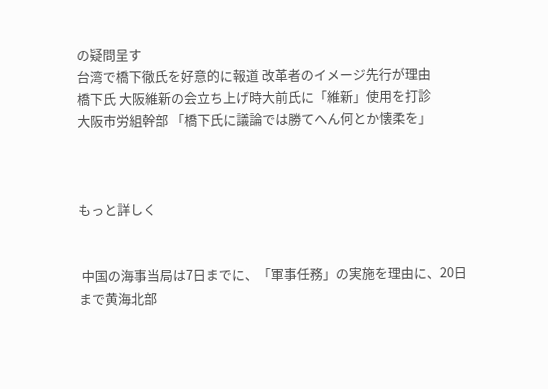の疑問呈す
台湾で橋下徹氏を好意的に報道 改革者のイメージ先行が理由
橋下氏 大阪維新の会立ち上げ時大前氏に「維新」使用を打診
大阪市労組幹部 「橋下氏に議論では勝てへん何とか懐柔を」



もっと詳しく


 中国の海事当局は7日までに、「軍事任務」の実施を理由に、20日まで黄海北部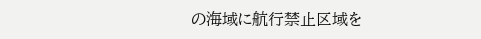の海域に航行禁止区域を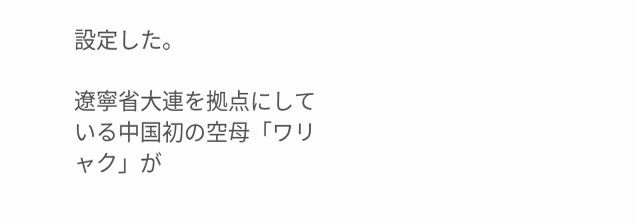設定した。

遼寧省大連を拠点にしている中国初の空母「ワリャク」が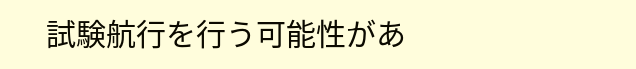試験航行を行う可能性があ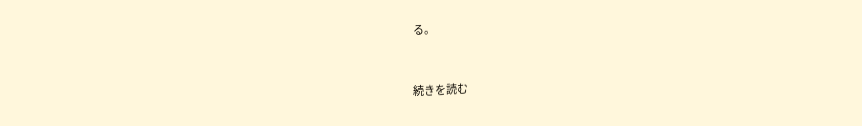る。


続きを読む